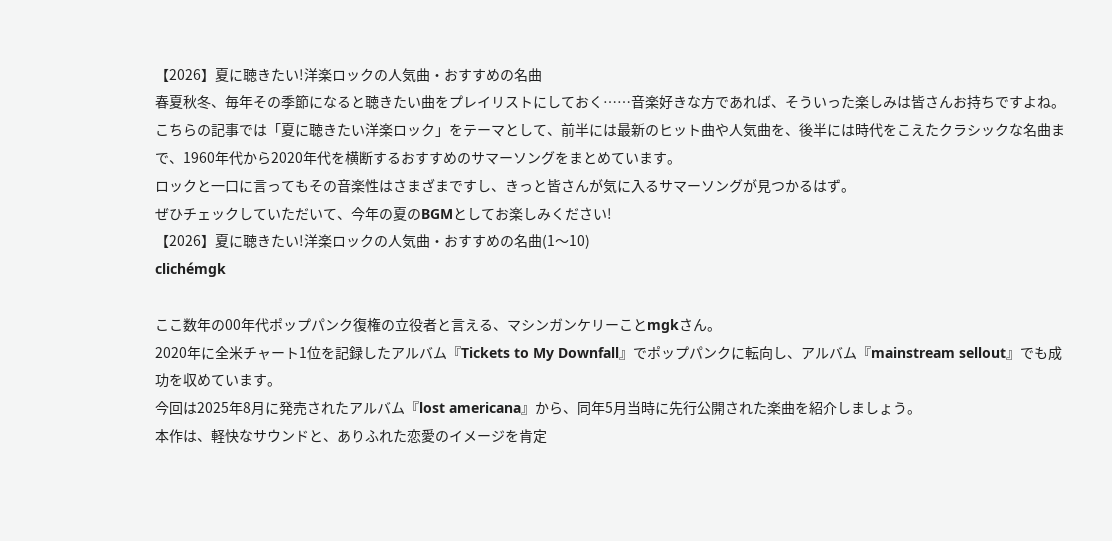【2026】夏に聴きたい!洋楽ロックの人気曲・おすすめの名曲
春夏秋冬、毎年その季節になると聴きたい曲をプレイリストにしておく……音楽好きな方であれば、そういった楽しみは皆さんお持ちですよね。
こちらの記事では「夏に聴きたい洋楽ロック」をテーマとして、前半には最新のヒット曲や人気曲を、後半には時代をこえたクラシックな名曲まで、1960年代から2020年代を横断するおすすめのサマーソングをまとめています。
ロックと一口に言ってもその音楽性はさまざまですし、きっと皆さんが気に入るサマーソングが見つかるはず。
ぜひチェックしていただいて、今年の夏のBGMとしてお楽しみください!
【2026】夏に聴きたい!洋楽ロックの人気曲・おすすめの名曲(1〜10)
clichémgk

ここ数年の00年代ポップパンク復権の立役者と言える、マシンガンケリーことmgkさん。
2020年に全米チャート1位を記録したアルバム『Tickets to My Downfall』でポップパンクに転向し、アルバム『mainstream sellout』でも成功を収めています。
今回は2025年8月に発売されたアルバム『lost americana』から、同年5月当時に先行公開された楽曲を紹介しましょう。
本作は、軽快なサウンドと、ありふれた恋愛のイメージを肯定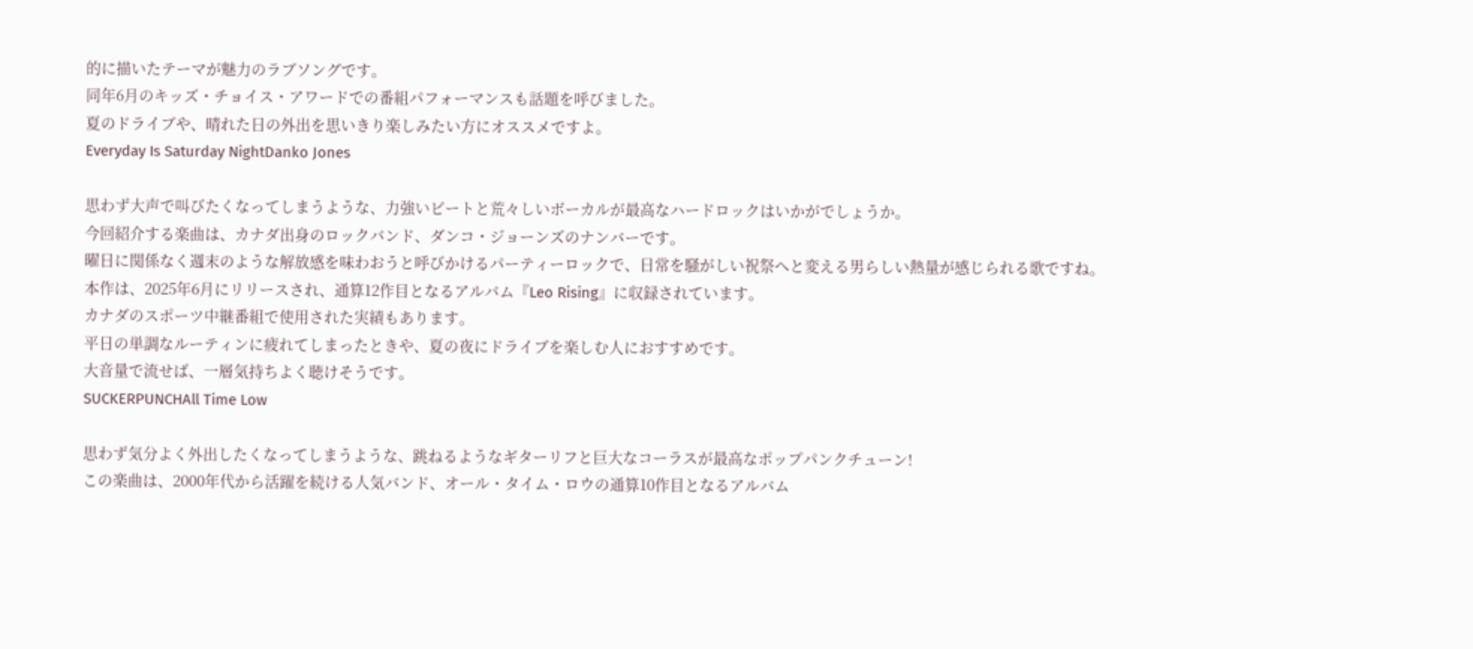的に描いたテーマが魅力のラブソングです。
同年6月のキッズ・チョイス・アワードでの番組パフォーマンスも話題を呼びました。
夏のドライブや、晴れた日の外出を思いきり楽しみたい方にオススメですよ。
Everyday Is Saturday NightDanko Jones

思わず大声で叫びたくなってしまうような、力強いビートと荒々しいボーカルが最高なハードロックはいかがでしょうか。
今回紹介する楽曲は、カナダ出身のロックバンド、ダンコ・ジョーンズのナンバーです。
曜日に関係なく週末のような解放感を味わおうと呼びかけるパーティーロックで、日常を騒がしい祝祭へと変える男らしい熱量が感じられる歌ですね。
本作は、2025年6月にリリースされ、通算12作目となるアルバム『Leo Rising』に収録されています。
カナダのスポーツ中継番組で使用された実績もあります。
平日の単調なルーティンに疲れてしまったときや、夏の夜にドライブを楽しむ人におすすめです。
大音量で流せば、一層気持ちよく聴けそうです。
SUCKERPUNCHAll Time Low

思わず気分よく外出したくなってしまうような、跳ねるようなギターリフと巨大なコーラスが最高なポップパンクチューン!
この楽曲は、2000年代から活躍を続ける人気バンド、オール・タイム・ロウの通算10作目となるアルバム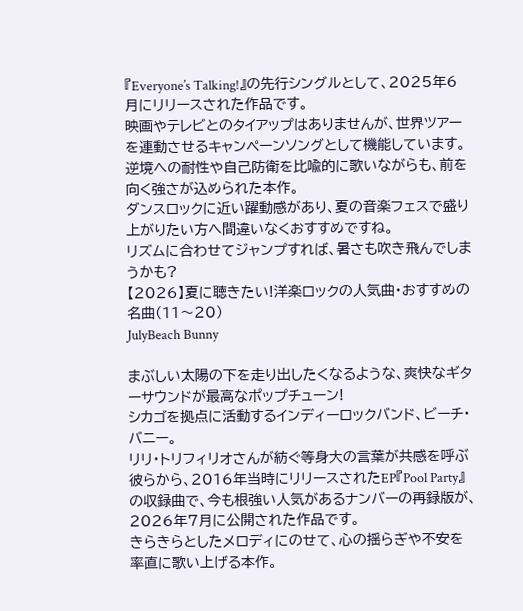『Everyone’s Talking!』の先行シングルとして、2025年6月にリリースされた作品です。
映画やテレビとのタイアップはありませんが、世界ツアーを連動させるキャンペーンソングとして機能しています。
逆境への耐性や自己防衛を比喩的に歌いながらも、前を向く強さが込められた本作。
ダンスロックに近い躍動感があり、夏の音楽フェスで盛り上がりたい方へ間違いなくおすすめですね。
リズムに合わせてジャンプすれば、暑さも吹き飛んでしまうかも?
【2026】夏に聴きたい!洋楽ロックの人気曲・おすすめの名曲(11〜20)
JulyBeach Bunny

まぶしい太陽の下を走り出したくなるような、爽快なギターサウンドが最高なポップチューン!
シカゴを拠点に活動するインディーロックバンド、ビーチ・バニー。
リリ・トリフィリオさんが紡ぐ等身大の言葉が共感を呼ぶ彼らから、2016年当時にリリースされたEP『Pool Party』の収録曲で、今も根強い人気があるナンバーの再録版が、2026年7月に公開された作品です。
きらきらとしたメロディにのせて、心の揺らぎや不安を率直に歌い上げる本作。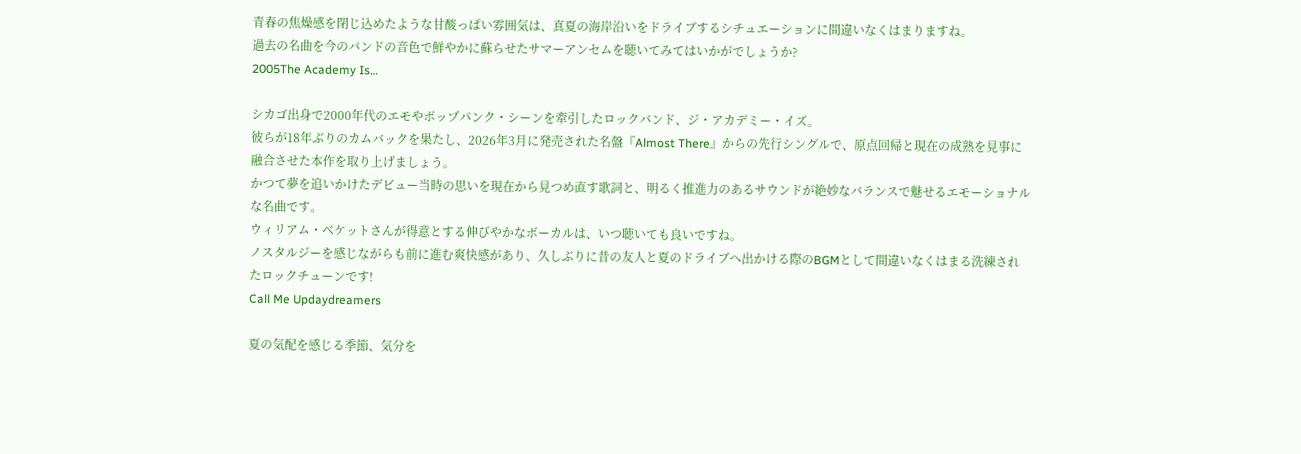青春の焦燥感を閉じ込めたような甘酸っぱい雰囲気は、真夏の海岸沿いをドライブするシチュエーションに間違いなくはまりますね。
過去の名曲を今のバンドの音色で鮮やかに蘇らせたサマーアンセムを聴いてみてはいかがでしょうか?
2005The Academy Is…

シカゴ出身で2000年代のエモやポップパンク・シーンを牽引したロックバンド、ジ・アカデミー・イズ。
彼らが18年ぶりのカムバックを果たし、2026年3月に発売された名盤『Almost There』からの先行シングルで、原点回帰と現在の成熟を見事に融合させた本作を取り上げましょう。
かつて夢を追いかけたデビュー当時の思いを現在から見つめ直す歌詞と、明るく推進力のあるサウンドが絶妙なバランスで魅せるエモーショナルな名曲です。
ウィリアム・ベケットさんが得意とする伸びやかなボーカルは、いつ聴いても良いですね。
ノスタルジーを感じながらも前に進む爽快感があり、久しぶりに昔の友人と夏のドライブへ出かける際のBGMとして間違いなくはまる洗練されたロックチューンです!
Call Me Updaydreamers

夏の気配を感じる季節、気分を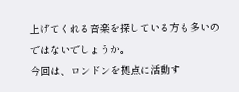上げてくれる音楽を探している方も多いのではないでしょうか。
今回は、ロンドンを拠点に活動す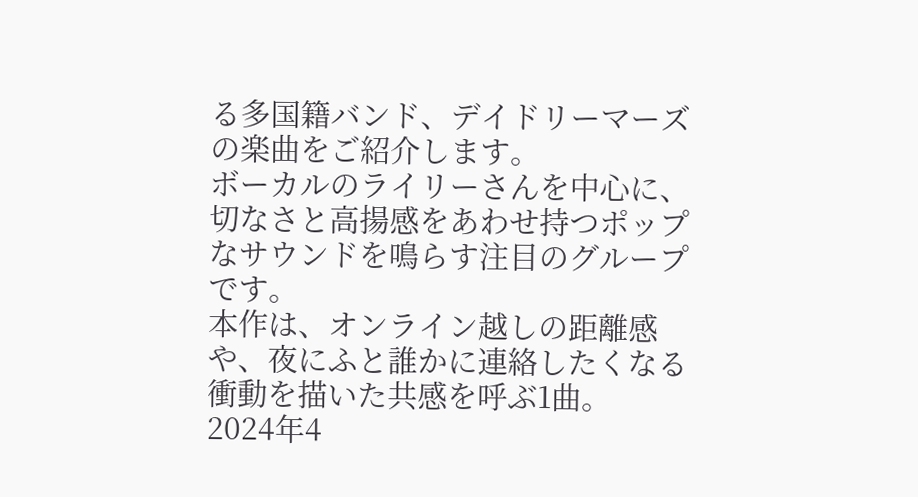る多国籍バンド、デイドリーマーズの楽曲をご紹介します。
ボーカルのライリーさんを中心に、切なさと高揚感をあわせ持つポップなサウンドを鳴らす注目のグループです。
本作は、オンライン越しの距離感や、夜にふと誰かに連絡したくなる衝動を描いた共感を呼ぶ1曲。
2024年4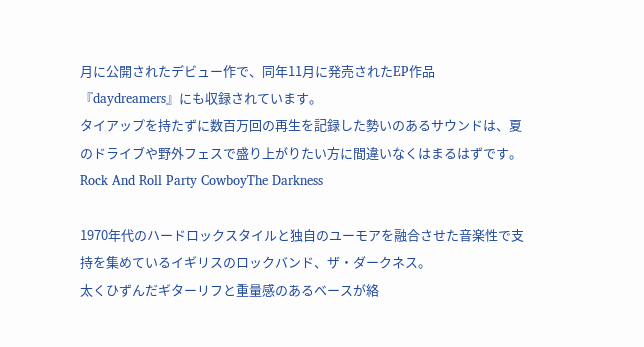月に公開されたデビュー作で、同年11月に発売されたEP作品『daydreamers』にも収録されています。
タイアップを持たずに数百万回の再生を記録した勢いのあるサウンドは、夏のドライブや野外フェスで盛り上がりたい方に間違いなくはまるはずです。
Rock And Roll Party CowboyThe Darkness

1970年代のハードロックスタイルと独自のユーモアを融合させた音楽性で支持を集めているイギリスのロックバンド、ザ・ダークネス。
太くひずんだギターリフと重量感のあるベースが絡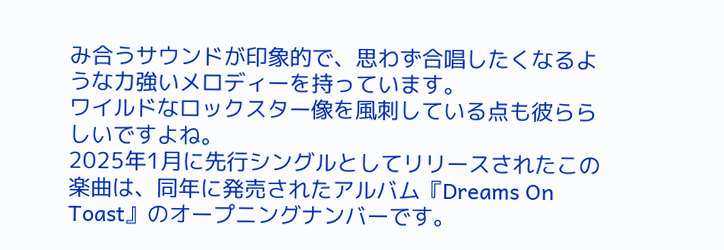み合うサウンドが印象的で、思わず合唱したくなるような力強いメロディーを持っています。
ワイルドなロックスター像を風刺している点も彼ららしいですよね。
2025年1月に先行シングルとしてリリースされたこの楽曲は、同年に発売されたアルバム『Dreams On Toast』のオープニングナンバーです。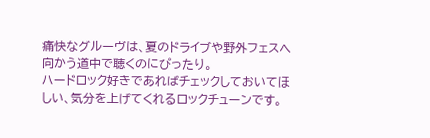痛快なグルーヴは、夏のドライブや野外フェスへ向かう道中で聴くのにぴったり。
ハードロック好きであればチェックしておいてほしい、気分を上げてくれるロックチューンです。